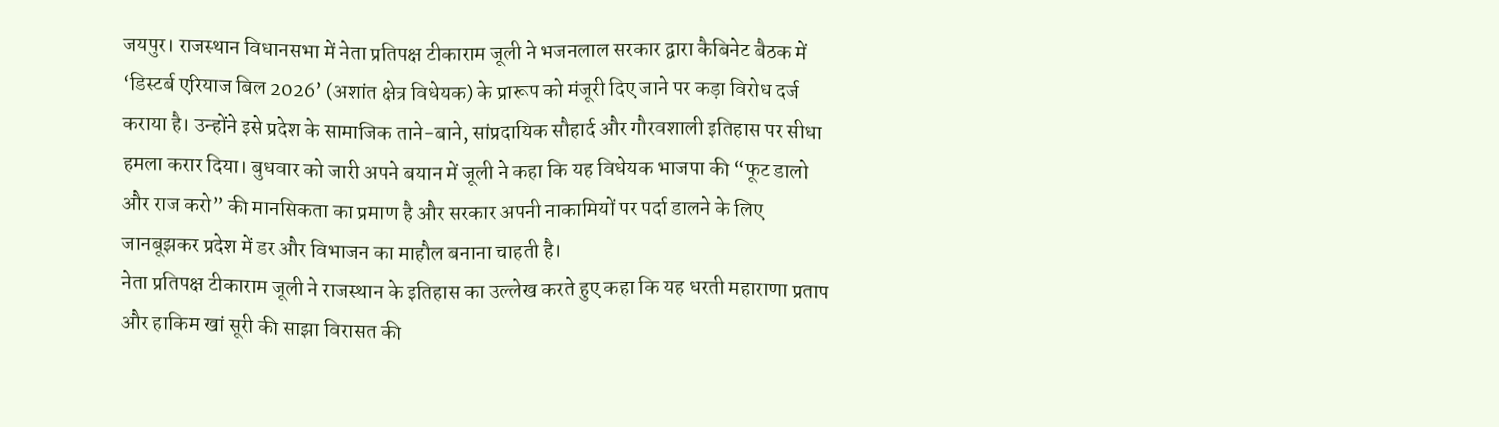जयपुर। राजस्थान विधानसभा में नेता प्रतिपक्ष टीकाराम जूली ने भजनलाल सरकार द्वारा कैबिनेट बैठक में ‘डिस्टर्ब एरियाज बिल 2026’ (अशांत क्षेत्र विधेयक) के प्रारूप को मंजूरी दिए जाने पर कड़ा विरोध दर्ज कराया है। उन्होंने इसे प्रदेश के सामाजिक ताने-बाने, सांप्रदायिक सौहार्द और गौरवशाली इतिहास पर सीधा हमला करार दिया। बुधवार को जारी अपने बयान में जूली ने कहा कि यह विधेयक भाजपा की “फूट डालो और राज करो” की मानसिकता का प्रमाण है और सरकार अपनी नाकामियों पर पर्दा डालने के लिए जानबूझकर प्रदेश में डर और विभाजन का माहौल बनाना चाहती है।
नेता प्रतिपक्ष टीकाराम जूली ने राजस्थान के इतिहास का उल्लेख करते हुए कहा कि यह धरती महाराणा प्रताप और हाकिम खां सूरी की साझा विरासत की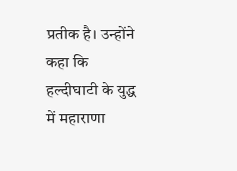प्रतीक है। उन्होंने कहा कि हल्दीघाटी के युद्ध में महाराणा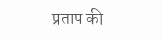प्रताप की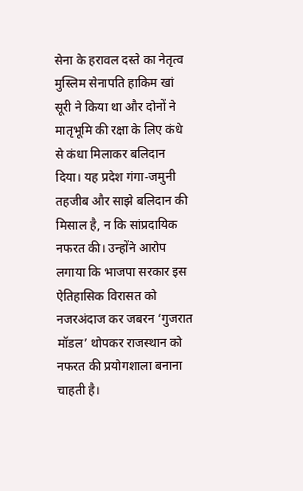सेना के हरावल दस्ते का नेतृत्व मुस्लिम सेनापति हाकिम खां सूरी ने किया था और दोनों ने मातृभूमि की रक्षा के लिए कंधे से कंधा मिलाकर बलिदान दिया। यह प्रदेश गंगा-जमुनी तहजीब और साझे बलिदान की मिसाल है, न कि सांप्रदायिक नफरत की। उन्होंने आरोप लगाया कि भाजपा सरकार इस ऐतिहासिक विरासत को नजरअंदाज कर जबरन ‘गुजरात मॉडल’ थोपकर राजस्थान को नफरत की प्रयोगशाला बनाना चाहती है।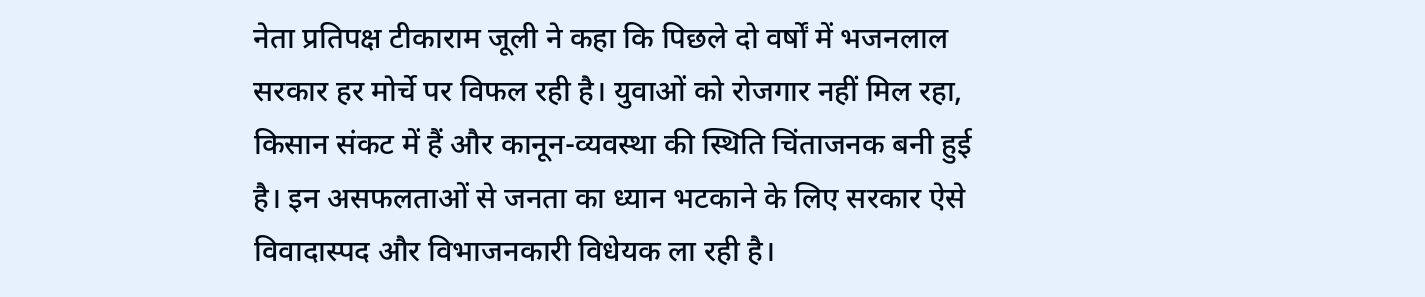नेता प्रतिपक्ष टीकाराम जूली ने कहा कि पिछले दो वर्षों में भजनलाल सरकार हर मोर्चे पर विफल रही है। युवाओं को रोजगार नहीं मिल रहा, किसान संकट में हैं और कानून-व्यवस्था की स्थिति चिंताजनक बनी हुई है। इन असफलताओं से जनता का ध्यान भटकाने के लिए सरकार ऐसे विवादास्पद और विभाजनकारी विधेयक ला रही है।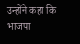उन्होंने कहा कि भाजपा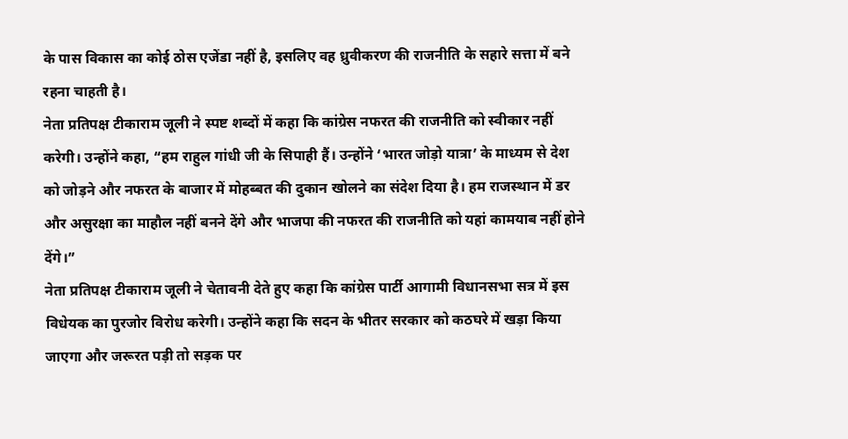के पास विकास का कोई ठोस एजेंडा नहीं है, इसलिए वह ध्रुवीकरण की राजनीति के सहारे सत्ता में बने रहना चाहती है।
नेता प्रतिपक्ष टीकाराम जूली ने स्पष्ट शब्दों में कहा कि कांग्रेस नफरत की राजनीति को स्वीकार नहीं करेगी। उन्होंने कहा, “हम राहुल गांधी जी के सिपाही हैं। उन्होंने ‘भारत जोड़ो यात्रा’ के माध्यम से देश को जोड़ने और नफरत के बाजार में मोहब्बत की दुकान खोलने का संदेश दिया है। हम राजस्थान में डर और असुरक्षा का माहौल नहीं बनने देंगे और भाजपा की नफरत की राजनीति को यहां कामयाब नहीं होने देंगे।”
नेता प्रतिपक्ष टीकाराम जूली ने चेतावनी देते हुए कहा कि कांग्रेस पार्टी आगामी विधानसभा सत्र में इस विधेयक का पुरजोर विरोध करेगी। उन्होंने कहा कि सदन के भीतर सरकार को कठघरे में खड़ा किया जाएगा और जरूरत पड़ी तो सड़क पर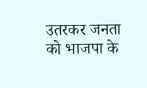उतरकर जनता को भाजपा के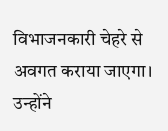विभाजनकारी चेहरे से अवगत कराया जाएगा। उन्होंने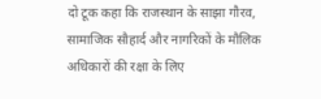दो टूक कहा कि राजस्थान के साझा गौरव, सामाजिक सौहार्द और नागरिकों के मौलिक अधिकारों की रक्षा के लिए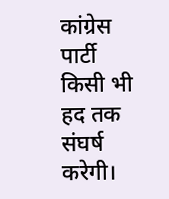कांग्रेस पार्टी किसी भी हद तक संघर्ष करेगी।